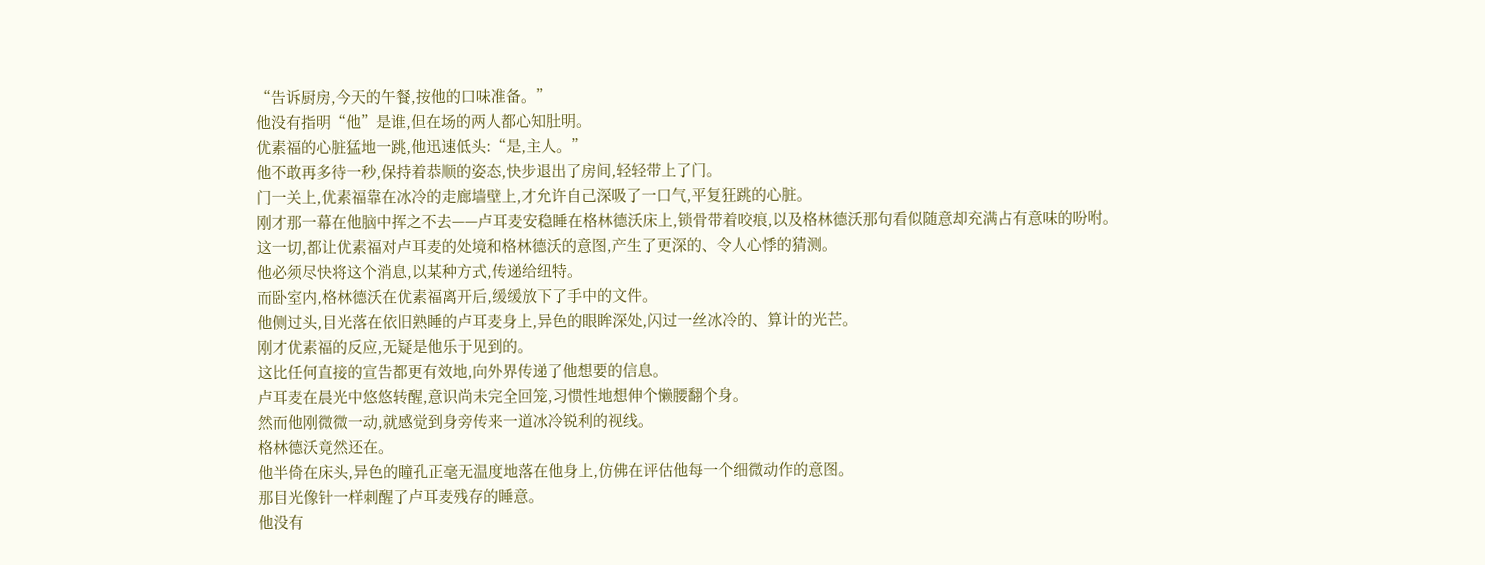“告诉厨房,今天的午餐,按他的口味准备。”
他没有指明“他”是谁,但在场的两人都心知肚明。
优素福的心脏猛地一跳,他迅速低头:“是,主人。”
他不敢再多待一秒,保持着恭顺的姿态,快步退出了房间,轻轻带上了门。
门一关上,优素福靠在冰冷的走廊墙壁上,才允许自己深吸了一口气,平复狂跳的心脏。
刚才那一幕在他脑中挥之不去——卢耳麦安稳睡在格林德沃床上,锁骨带着咬痕,以及格林德沃那句看似随意却充满占有意味的吩咐。
这一切,都让优素福对卢耳麦的处境和格林德沃的意图,产生了更深的、令人心悸的猜测。
他必须尽快将这个消息,以某种方式,传递给纽特。
而卧室内,格林德沃在优素福离开后,缓缓放下了手中的文件。
他侧过头,目光落在依旧熟睡的卢耳麦身上,异色的眼眸深处,闪过一丝冰冷的、算计的光芒。
刚才优素福的反应,无疑是他乐于见到的。
这比任何直接的宣告都更有效地,向外界传递了他想要的信息。
卢耳麦在晨光中悠悠转醒,意识尚未完全回笼,习惯性地想伸个懒腰翻个身。
然而他刚微微一动,就感觉到身旁传来一道冰冷锐利的视线。
格林德沃竟然还在。
他半倚在床头,异色的瞳孔正毫无温度地落在他身上,仿佛在评估他每一个细微动作的意图。
那目光像针一样刺醒了卢耳麦残存的睡意。
他没有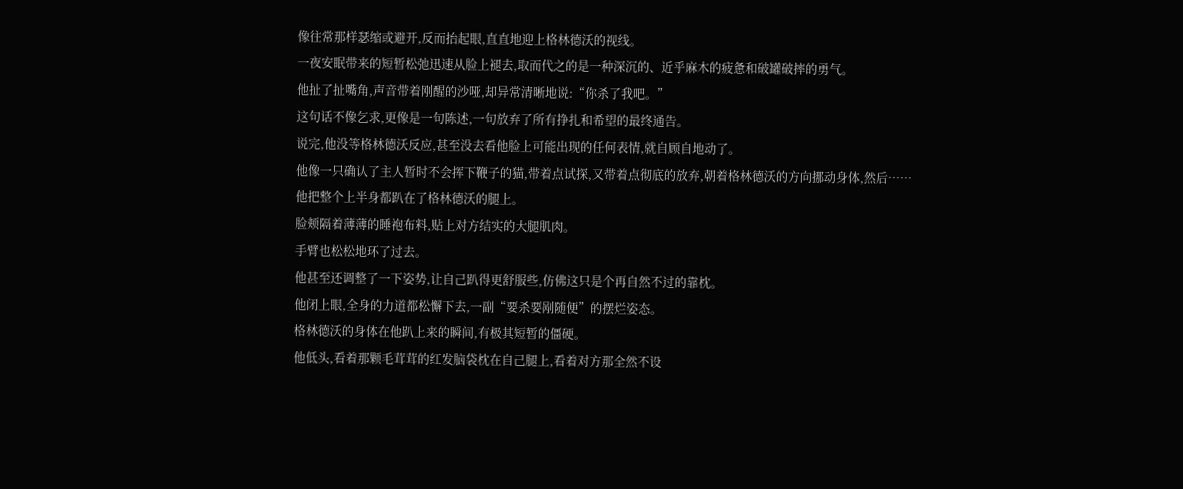像往常那样瑟缩或避开,反而抬起眼,直直地迎上格林德沃的视线。
一夜安眠带来的短暂松弛迅速从脸上褪去,取而代之的是一种深沉的、近乎麻木的疲惫和破罐破摔的勇气。
他扯了扯嘴角,声音带着刚醒的沙哑,却异常清晰地说:“你杀了我吧。”
这句话不像乞求,更像是一句陈述,一句放弃了所有挣扎和希望的最终通告。
说完,他没等格林德沃反应,甚至没去看他脸上可能出现的任何表情,就自顾自地动了。
他像一只确认了主人暂时不会挥下鞭子的猫,带着点试探,又带着点彻底的放弃,朝着格林德沃的方向挪动身体,然后……
他把整个上半身都趴在了格林德沃的腿上。
脸颊隔着薄薄的睡袍布料,贴上对方结实的大腿肌肉。
手臂也松松地环了过去。
他甚至还调整了一下姿势,让自己趴得更舒服些,仿佛这只是个再自然不过的靠枕。
他闭上眼,全身的力道都松懈下去,一副“要杀要剐随便”的摆烂姿态。
格林德沃的身体在他趴上来的瞬间,有极其短暂的僵硬。
他低头,看着那颗毛茸茸的红发脑袋枕在自己腿上,看着对方那全然不设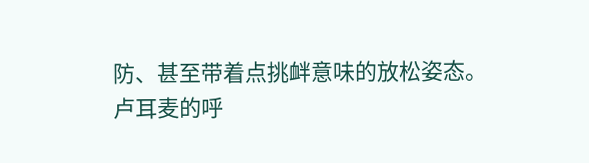防、甚至带着点挑衅意味的放松姿态。
卢耳麦的呼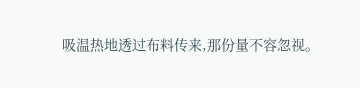吸温热地透过布料传来,那份量不容忽视。